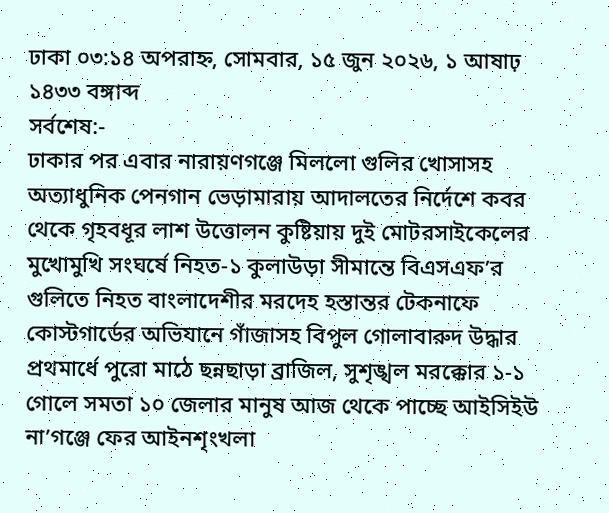ঢাকা ০৩:১৪ অপরাহ্ন, সোমবার, ১৫ জুন ২০২৬, ১ আষাঢ় ১৪৩৩ বঙ্গাব্দ
সর্বশেষ:-
ঢাকার পর এবার নারায়ণগঞ্জে মিললো গুলির খোসাসহ অত্যাধুনিক পেনগান ভেড়ামারায় আদালতের নির্দেশে কবর থেকে গৃহবধূর লাশ উত্তোলন কুষ্টিয়ায় দুই মোটরসাইকেলের মুখোমুখি সংঘর্ষে নিহত-১ কুলাউড়া সীমান্তে বিএসএফ’র গুলিতে নিহত বাংলাদেশীর মরদেহ হস্তান্তর টেকনাফে কোস্টগার্ডের অভিযানে গাঁজাসহ বিপুল গোলাবারুদ উদ্ধার প্রথমার্ধে পুরো মাঠে ছন্নছাড়া ব্রাজিল, সুশৃঙ্খল মরক্কোর ১-১ গোলে সমতা ১০ জেলার মানুষ আজ থেকে পাচ্ছে আইসিইউ না’গঞ্জে ফের আইনশৃংখলা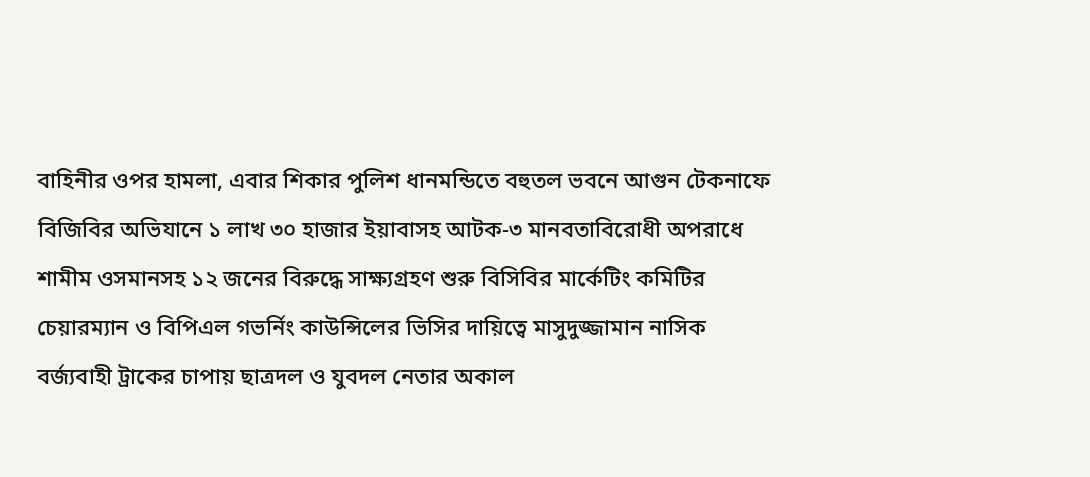বাহিনীর ওপর হামলা, এবার শিকার পুলিশ ধানমন্ডিতে বহুতল ভবনে আগুন টেকনাফে বিজিবির অভিযানে ১ লাখ ৩০ হাজার ইয়াবাসহ আটক-৩ মানবতাবিরোধী অপরাধে শামীম ওসমানসহ ১২ জনের বিরুদ্ধে সাক্ষ্যগ্রহণ শুরু বিসিবির মার্কেটিং কমিটির চেয়ারম্যান ও বিপিএল গভর্নিং কাউন্সিলের ভিসির দায়িত্বে মাসুদুজ্জামান নাসিক বর্জ্যবাহী ট্রাকের চাপায় ছাত্রদল ও যুবদল নেতার অকাল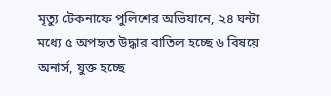মৃত্যু টেকনাফে পুলিশের অভিযানে, ২৪ ঘন্টা মধ্যে ৫ অপহৃত উদ্ধার বাতিল হচ্ছে ৬ বিষয়ে অনার্স, যুক্ত হচ্ছে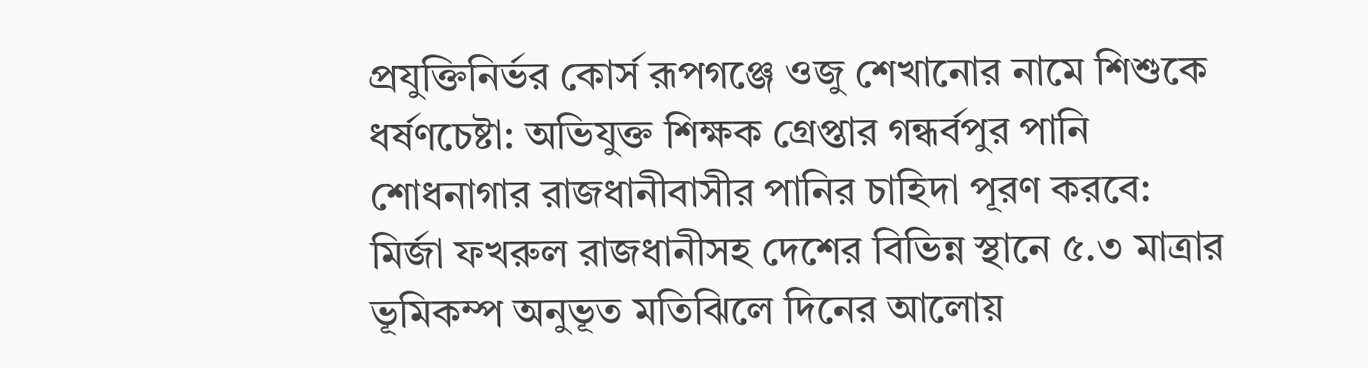প্রযুক্তিনির্ভর কোর্স রূপগঞ্জে ওজু শেখানোর নামে শিশুকে ধর্ষণচেষ্টা: অভিযুক্ত শিক্ষক গ্রেপ্তার গন্ধর্বপুর পানি শোধনাগার রাজধানীবাসীর পানির চাহিদা পূরণ করবে: মির্জা ফখরুল রাজধানীসহ দেশের বিভিন্ন স্থানে ৫.৩ মাত্রার ভূমিকম্প অনুভূত মতিঝিলে দিনের আলোয়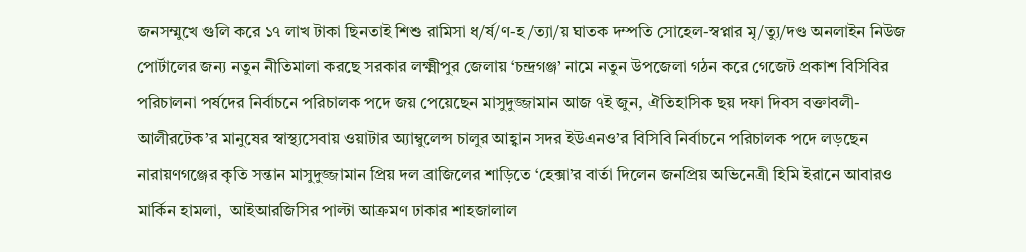জনসম্মুখে গুলি করে ১৭ লাখ টাকা ছিনতাই শিশু রামিসা ধ/র্ষ/ণ-হ/ত্যা/য় ঘাতক দম্পতি সোহেল-স্বপ্নার মৃ/ত্যু/দণ্ড অনলাইন নিউজ পোর্টালের জন্য নতুন নীতিমালা করছে সরকার লক্ষ্মীপুর জেলায় ‘চন্দ্রগঞ্জ’ নামে নতুন উপজেলা গঠন করে গেজেট প্রকাশ বিসিবির পরিচালনা পর্ষদের নির্বাচনে পরিচালক পদে জয় পেয়েছেন মাসুদুজ্জামান আজ ৭ই জুন, ঐতিহাসিক ছয় দফা দিবস বক্তাবলী-আলীরটেক’র মানুষের স্বাস্থ্যসেবায় ওয়াটার অ্যাম্বুলেন্স চালুর আহ্বান সদর ইউএনও’র বিসিবি নির্বাচনে পরিচালক পদে লড়ছেন নারায়ণগঞ্জের কৃতি সন্তান মাসুদুজ্জামান প্রিয় দল ব্রাজিলের শাড়িতে ‘হেক্সা’র বার্তা দিলেন জনপ্রিয় অভিনেত্রী হিমি ইরানে আবারও মার্কিন হামলা,  আইআরজিসির পাল্টা আক্রমণ ঢাকার শাহজালাল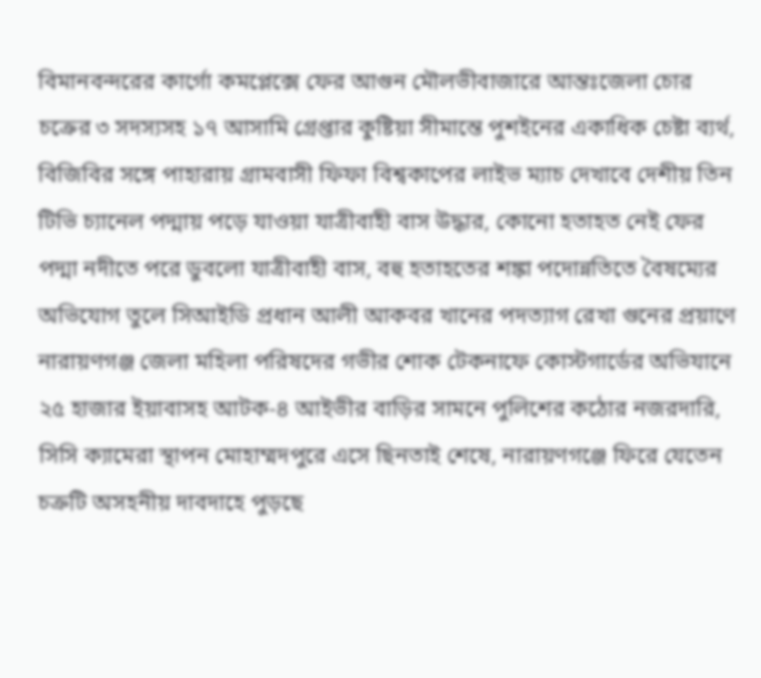বিমানবন্দরের কার্গো কমপ্লেক্সে ফের আগুন মৌলভীবাজারে আন্তঃজেলা চোর চক্রের ৩ সদস্যসহ ১৭ আসামি গ্রেপ্তার কুষ্টিয়া সীমান্তে পুশইনের একাধিক চেষ্টা ব্যর্থ, বিজিবির সঙ্গে পাহারায় গ্রামবাসী ফিফা বিশ্বকাপের লাইভ ম্যাচ দেখাবে দেশীয় তিন টিভি চ্যানেল পদ্মায় পড়ে যাওয়া যাত্রীবাহী বাস উদ্ধার, কোনো হতাহত নেই ফের পদ্মা নদীতে পরে ডুবলো যাত্রীবাহী বাস, বহু হতাহতের শঙ্কা পদোন্নতিতে বৈষম্যের অভিযোগ তুলে সিআইডি প্রধান আলী আকবর খানের পদত্যাগ রেখা গুনের প্রয়াণে নারায়ণগঞ্জ জেলা মহিলা পরিষদের গভীর শোক টেকনাফে কোস্টগার্ডের অভিযানে ২৫ হাজার ইয়াবাসহ আটক-৪ আইভীর বাড়ির সামনে পুলিশের কঠোর নজরদারি, সিসি ক্যামেরা স্থাপন মোহাম্মদপুরে এসে ছিনতাই শেষে, নারায়ণগঞ্জে ফিরে যেতেন চক্রটি অসহনীয় দাবদাহে পুড়ছে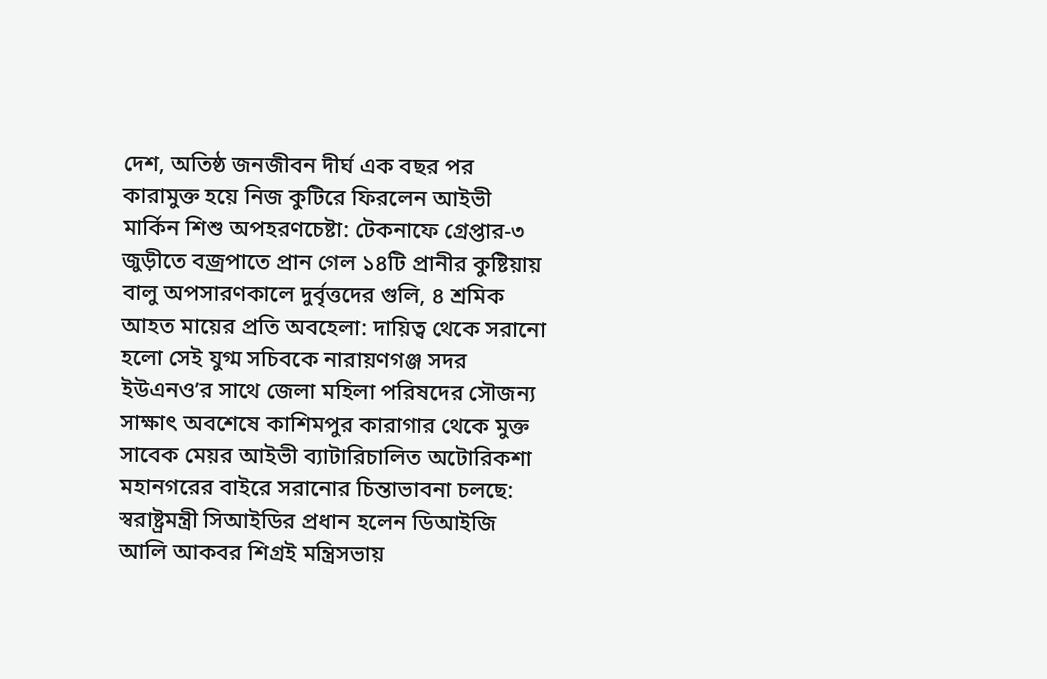দেশ, অতিষ্ঠ জনজীবন দীর্ঘ এক বছর পর কারামুক্ত হয়ে নিজ কুটিরে ফিরলেন আইভী মার্কিন শিশু অপহরণচেষ্টা: টেকনাফে গ্রেপ্তার-৩ জুড়ীতে বজ্রপাতে প্রান গেল ১৪টি প্রানীর কুষ্টিয়ায় বালু অপসারণকালে দুর্বৃত্তদের গু‌লি, ৪ শ্রমিক আহত মায়ের প্রতি অবহেলা: দায়িত্ব থেকে সরানো হলো সেই যুগ্ম সচিবকে নারায়ণগঞ্জ সদর ইউএনও’র সাথে জেলা মহিলা পরিষদের সৌজন্য সাক্ষাৎ অবশেষে কাশিমপুর কারাগার থেকে মুক্ত সাবেক মেয়র আইভী ব্যাটারিচালিত অটোরিকশা মহানগরের বাইরে সরানোর চিন্তাভাবনা চলছে: স্বরাষ্ট্রমন্ত্রী সিআইডির প্রধান হলেন ডিআইজি আলি আকবর শিগ্রই মন্ত্রিসভায়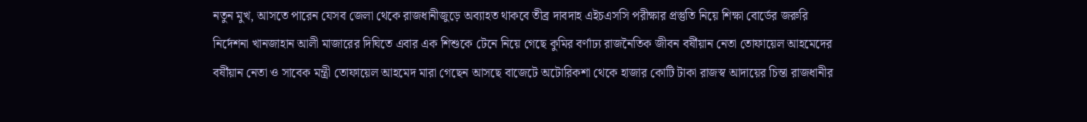নতুন মুখ, আসতে পারেন যেসব জেলা থেকে রাজধানীজুড়ে অব্যাহত থাকবে তীব্র দাবদাহ এইচএসসি পরীক্ষার প্রস্তুতি নিয়ে শিক্ষা বোর্ডের জরুরি নির্দেশনা খানজাহান আলী মাজারের দিঘিতে এবার এক শিশুকে টেনে নিয়ে গেছে কুমির বর্ণাঢ্য রাজনৈতিক জীবন বর্ষীয়ান নেতা তোফায়েল আহমেদের বর্ষীয়ান নেতা ও সাবেক মন্ত্রী তোফায়েল আহমেদ মারা গেছেন আসছে বাজেটে অটোরিকশা থেকে হাজার কোটি টাকা রাজস্ব আদায়ের চিন্তা রাজধানীর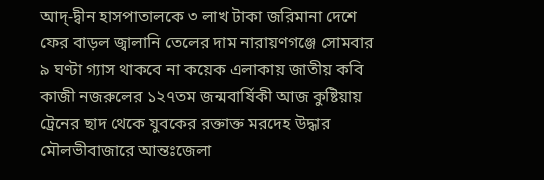আদ্-দ্বীন হাসপাতালকে ৩ লাখ টাকা জরিমানা দেশে ফের বাড়ল জ্বালানি তেলের দাম নারায়ণগঞ্জে সোমবার ৯ ঘণ্টা গ্যাস থাকবে না কয়েক এলাকায় জাতীয় কবি কাজী নজরুলের ১২৭তম জন্মবার্ষিকী আজ কুষ্টিয়ায় ট্রেনের ছাদ থেকে যুবকের রক্তাক্ত মরদেহ উদ্ধার মৌলভীবাজারে আন্তঃজেলা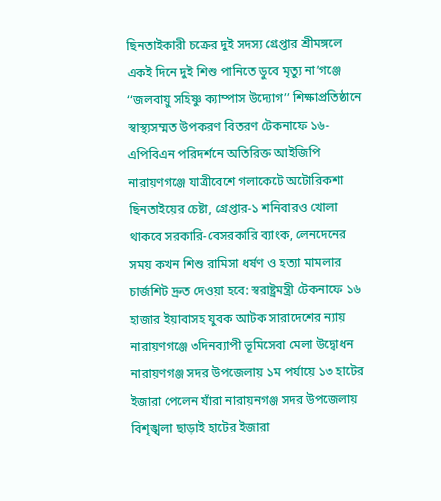ছিনতাইকারী চক্রের দুই সদস্য গ্রেপ্তার শ্রীমঙ্গলে একই দিনে দুই শিশু পানিতে ডুবে মৃত্যু না’গঞ্জে ‘‘জলবায়ু সহিষ্ণু ক্যাম্পাস উদ্যোগ’’ শিক্ষাপ্রতিষ্ঠানে স্বাস্থ্যসম্মত উপকরণ বিতরণ টেকনাফে ১৬-এপিবিএন পরিদর্শনে অতিরিক্ত আইজিপি নারায়ণগঞ্জে যাত্রীবেশে গলাকেটে অটোরিকশা ছিনতাইয়ের চেষ্টা, গ্রেপ্তার-১ শনিবারও খোলা থাকবে সরকারি-বেসরকারি ব্যাংক, লেনদেনের সময় কখন শিশু রামিসা ধর্ষণ ও হত্যা মামলার চার্জশিট দ্রুত দেওয়া হবে: স্বরাষ্ট্রমন্ত্রী টেকনাফে ১৬ হাজার ইয়াবাসহ যুবক আটক সারাদেশের ন্যায় নারায়ণগঞ্জে ৩দিনব্যাপী ভূমিসেবা মেলা উদ্বোধন নারায়ণগঞ্জ সদর উপজেলায় ১ম পর্যায়ে ১৩ হাটের ইজারা পেলেন যাঁরা নারায়নগঞ্জ সদর উপজেলায় বিশৃঙ্খলা ছাড়াই হাটের ইজারা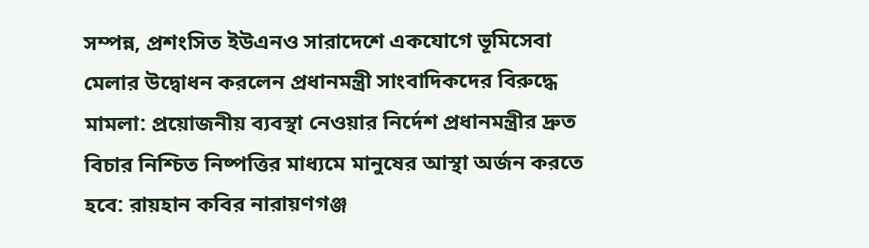সম্পন্ন, প্রশংসিত ইউএনও সারাদেশে একযোগে ভূমিসেবা মেলার উদ্বোধন করলেন প্রধানমন্ত্রী সাংবাদিকদের বিরুদ্ধে মামলা: প্রয়োজনীয় ব্যবস্থা নেওয়ার নির্দেশ প্রধানমন্ত্রীর দ্রুত বিচার নিশ্চিত নিষ্পত্তির মাধ্যমে মানুষের আস্থা অর্জন করতে হবে: রায়হান কবির নারায়ণগঞ্জ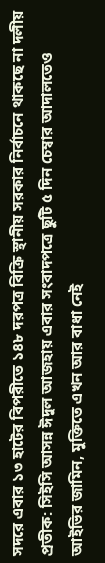সদরে এবার ১৩ হাটের বিপরীতে ১৪৮ দরপত্র বিক্রি স্থানীয় সরকার নির্বাচনে থাকছে না দলীয় প্রতীক: সিইসি আসন্ন ঈদুল আজহায় এবার সংবাদপত্রে ছুটি ৫ দিন চেম্বার আদালতেও আইভির জামিন, মুক্তিতে এখন আর বাধা নেই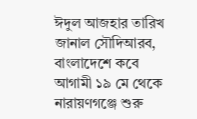ঈদুল আজহার তারিখ জানাল সৌদিআরব, বাংলাদেশে কবে আগামী ১৯ মে থেকে নারায়ণগঞ্জে শুরু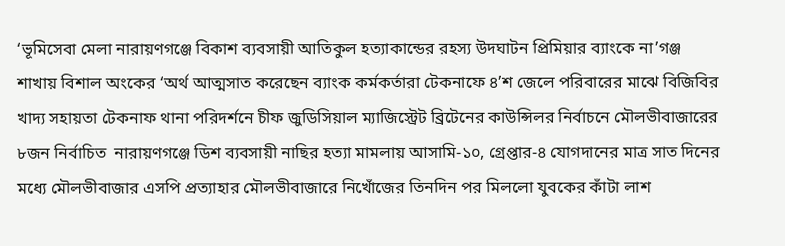‘ভূমিসেবা মেলা নারায়ণগঞ্জে বিকাশ ব্যবসায়ী আতিকুল হত্যাকান্ডের রহস্য উদঘাটন প্রিমিয়ার ব্যাংকে না’গঞ্জ শাখায় বিশাল অংকের ‘অর্থ আত্মসাত করেছেন ব্যাংক কর্মকর্তারা টেকনাফে ৪’শ জেলে পরিবারের মাঝে বিজিবির খাদ্য সহায়তা টেকনাফ থানা পরিদর্শনে চীফ জুডিসিয়াল ম্যাজিস্ট্রেট ব্রিটেনের কাউন্সিলর নির্বাচনে মৌলভীবাজারের ৮জন নির্বাচিত  নারায়ণগঞ্জে ডিশ ব্যবসায়ী নাছির হত্যা মামলায় আসামি-১০, গ্রেপ্তার-৪ যোগদানের মাত্র সাত দিনের মধ্যে মৌলভীবাজার এসপি প্রত্যাহার মৌলভীবাজারে নিখোঁজের তিনদিন পর মিললো যুবকের কাঁটা লাশ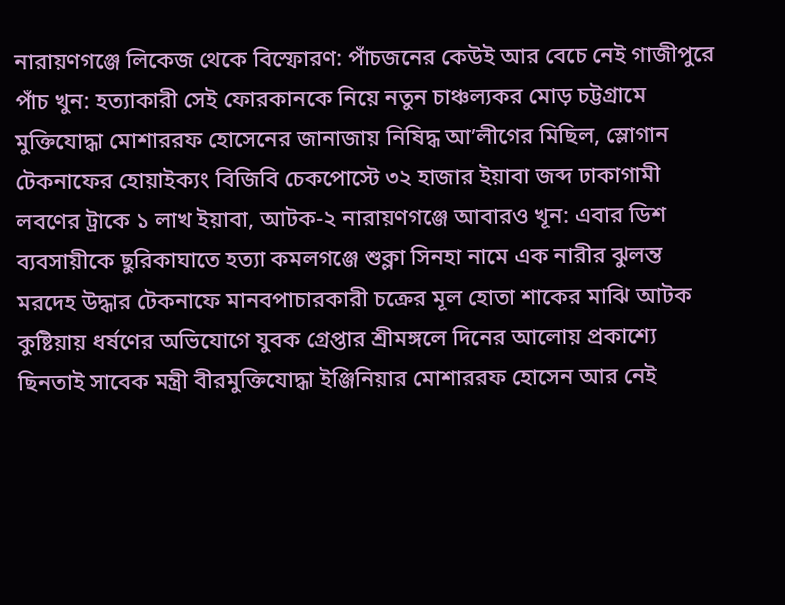নারায়ণগঞ্জে লিকেজ থেকে বিস্ফোরণ: পাঁচজনের কেউই আর বেচে নেই গাজীপুরে পাঁচ খুন: হত্যাকারী সেই ফোরকানকে নিয়ে নতুন চাঞ্চল্যকর মোড় চট্টগ্রামে মুক্তিযোদ্ধা মোশাররফ হোসেনের জানাজায় নিষিদ্ধ আ’লীগের মিছিল, স্লোগান টেকনাফের হোয়াইক্যং বিজিবি চেকপোস্টে ৩২ হাজার ইয়াবা জব্দ ঢাকাগামী লবণের ট্রাকে ১ লাখ ইয়াবা, আটক-২ নারায়ণগঞ্জে আবারও খূন: এবার ডিশ ব্যবসায়ীকে ছুরিকাঘাতে হত্যা কমলগঞ্জে শুক্লা সিনহা নামে এক নারীর ঝুলন্ত মরদেহ উদ্ধার টেকনাফে মানবপাচারকারী চক্রের মূল হোতা শাকের মাঝি আটক কুষ্টিয়ায় ধর্ষণের অভিযোগে যুবক গ্রেপ্তার শ্রীমঙ্গলে দিনের আলোয় প্রকাশ্যে ছিনতাই সাবেক মন্ত্রী বীরমুক্তিযোদ্ধা ইঞ্জিনিয়ার মোশাররফ হোসেন আর নেই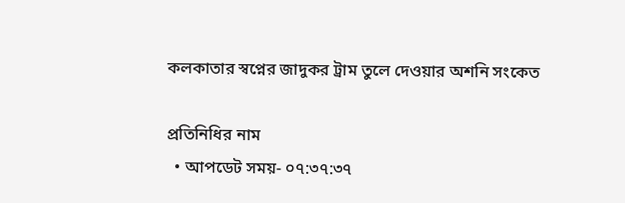কলকাতার স্বপ্নের জাদুকর ট্রাম তুলে দেওয়ার অশনি সংকেত

প্রতিনিধির নাম
  • আপডেট সময়- ০৭:৩৭:৩৭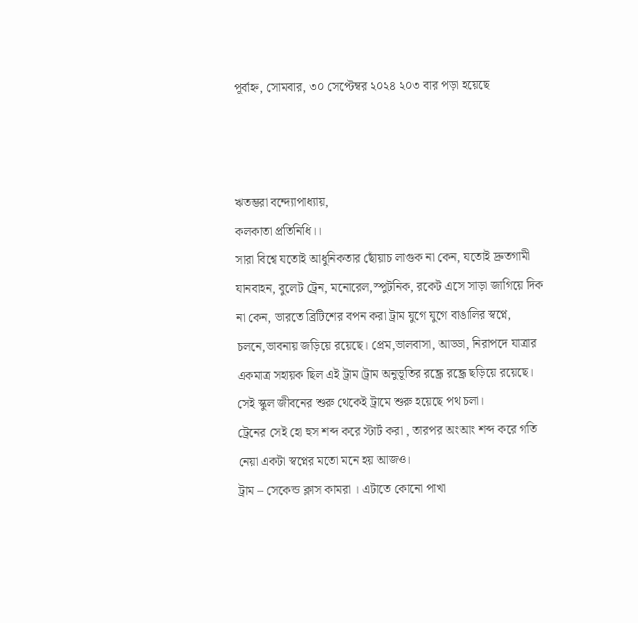পূর্বাহ্ন, সোমবার, ৩০ সেপ্টেম্বর ২০২৪ ২০৩ বার পড়া হয়েছে



ঋতম্ভরা বন্দ্যোপাধ্যায়,
কলকাতা প্রতিনিধি।।
সারা বিশ্বে যতোই আধুনিকতার ছোঁয়াচ লাগুক না কেন, যতোই দ্রুতগামী যানবাহন, বুলেট ট্রেন, মনোরেল,স্পুটনিক, রকেট এসে সাড়া জাগিয়ে দিক না কেন, ভারতে ব্রিটিশের বপন করা ট্রাম যুগে যুগে বাঙালির স্বপ্নে, চলনে,ভাবনায় জড়িয়ে রয়েছে। প্রেম,ভালবাসা, আড্ডা, নিরাপদে যাত্রার একমাত্র সহায়ক ছিল এই ট্রাম।ট্রাম অনুভূতির রন্ধ্রে রন্ধ্রে ছড়িয়ে রয়েছে।
সেই স্কুল জীবনের শুরু থেকেই ট্রামে শুরু হয়েছে পথ চলা।
ট্রেনের সেই হো হুস শব্দ করে স্টার্ট করা , তারপর অংআং শব্দ করে গতি নেয়া একটা স্বপ্নের মতো মনে হয় আজও।
ট্রাম – সেকেন্ড ক্লাস কামরা । এটাতে কোনো পাখা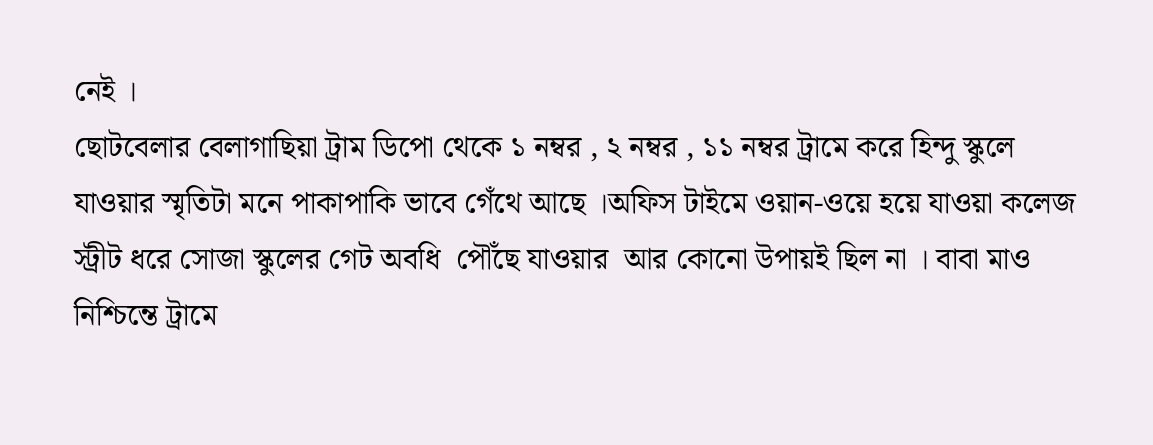নেই ।
ছোটবেলার বেলাগাছিয়া ট্রাম ডিপো থেকে ১ নম্বর , ২ নম্বর , ১১ নম্বর ট্রামে করে হিন্দু স্কুলে যাওয়ার স্মৃতিটা মনে পাকাপাকি ভাবে গেঁথে আছে ।অফিস টাইমে ওয়ান-ওয়ে হয়ে যাওয়া কলেজ স্ট্রীট ধরে সোজা স্কুলের গেট অবধি  পৌঁছে যাওয়ার  আর কোনো উপায়ই ছিল না । বাবা মাও নিশ্চিন্তে ট্রামে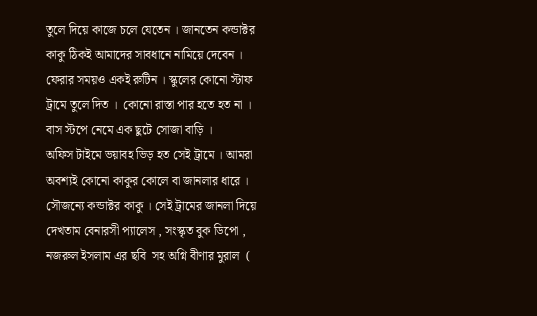তুলে দিয়ে কাজে চলে যেতেন । জানতেন কন্ডাক্টর কাকু ঠিকই আমাদের সাবধানে নামিয়ে দেবেন । ফেরার সময়ও একই রুটিন । স্কুলের কোনো স্টাফ ট্রামে তুলে দিত ।  কোনো রাস্তা পার হতে হত না । বাস স্টপে নেমে এক ছুটে সোজা বাড়ি ।
অফিস টাইমে ভয়াবহ ভিড় হত সেই ট্রামে । আমরা অবশ্যই কোনো কাকুর কোলে বা জানলার ধারে । সৌজন্যে কন্ডাক্টর কাকু । সেই ট্রামের জানলা দিয়ে দেখতাম বেনারসী প্যালেস , সংস্কৃত বুক ডিপো , নজরুল ইসলাম এর ছবি  সহ অগ্নি বীণার মুরাল  (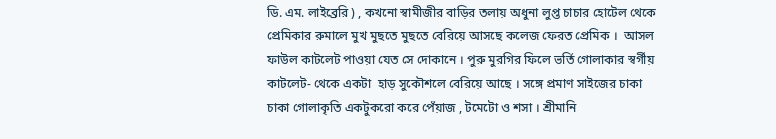ডি. এম. লাইব্রেরি ) , কখনো স্বামীজীর বাড়ির তলায় অধুনা লুপ্ত চাচার হোটেল থেকে প্রেমিকার রুমালে মুখ মুছতে মুছতে বেরিয়ে আসছে কলেজ ফেরত প্রেমিক ।  আসল ফাউল কাটলেট পাওয়া যেত সে দোকানে । পুরু মুরগির ফিলে ভর্তি গোলাকার স্বর্গীয়  কাটলেট- থেকে একটা  হাড় সুকৌশলে বেরিয়ে আছে । সঙ্গে প্রমাণ সাইজের চাকা চাকা গোলাকৃতি একটুকরো করে পেঁয়াজ , টমেটো ও শসা । শ্রীমানি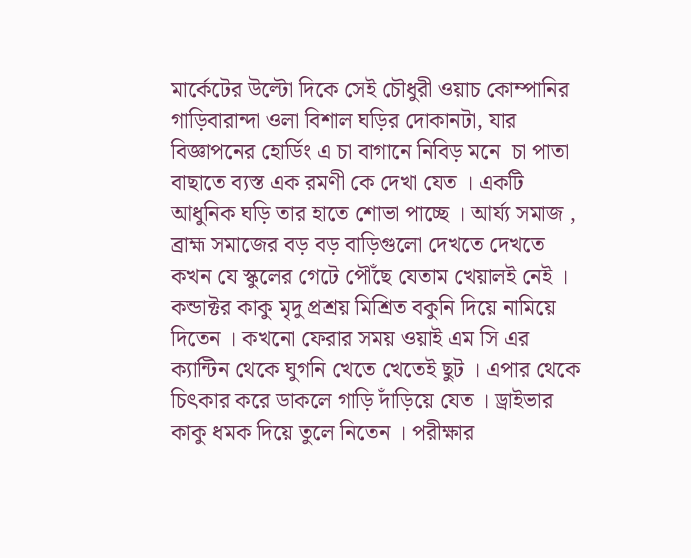মার্কেটের উল্টো দিকে সেই চৌধুরী ওয়াচ কোম্পানির গাড়িবারান্দা ওলা বিশাল ঘড়ির দোকানটা, যার বিজ্ঞাপনের হোর্ডিং এ চা বাগানে নিবিড় মনে  চা পাতা  বাছাতে ব্যস্ত এক রমণী কে দেখা যেত । একটি আধুনিক ঘড়ি তার হাতে শোভা পাচ্ছে । আর্য্য সমাজ , ব্রাহ্ম সমাজের বড় বড় বাড়িগুলো দেখতে দেখতে কখন যে স্কুলের গেটে পৌঁছে যেতাম খেয়ালই নেই । কন্ডাক্টর কাকু মৃদু প্রশ্রয় মিশ্রিত বকুনি দিয়ে নামিয়ে দিতেন । কখনো ফেরার সময় ওয়াই এম সি এর ক্যান্টিন থেকে ঘুগনি খেতে খেতেই ছুট । এপার থেকে চিৎকার করে ডাকলে গাড়ি দাঁড়িয়ে যেত । ড্রাইভার কাকু ধমক দিয়ে তুলে নিতেন । পরীক্ষার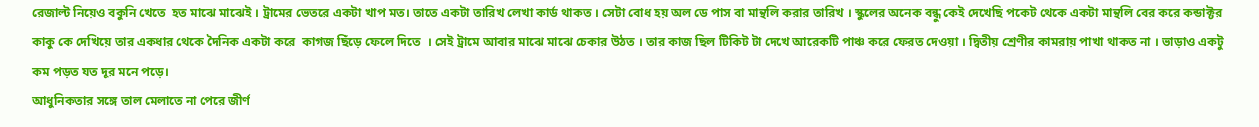রেজাল্ট নিয়েও বকুনি খেতে  হত মাঝে মাঝেই । ট্রামের ভেতরে একটা খাপ মত। তাতে একটা তারিখ লেখা কার্ড থাকত । সেটা বোধ হয় অল ডে পাস বা মান্থলি করার তারিখ । স্কুলের অনেক বন্ধু কেই দেখেছি পকেট থেকে একটা মান্থলি বের করে কন্ডাক্টর কাকু কে দেখিয়ে তার একধার থেকে দৈনিক একটা করে  কাগজ ছিঁড়ে ফেলে দিতে  । সেই ট্রামে আবার মাঝে মাঝে চেকার উঠত । তার কাজ ছিল টিকিট টা দেখে আরেকটি পাঞ্চ করে ফেরত দেওয়া । দ্বিতীয় শ্রেণীর কামরায় পাখা থাকত না । ভাড়াও একটু কম পড়ত যত দূর মনে পড়ে।
আধুনিকতার সঙ্গে তাল মেলাতে না পেরে জীর্ণ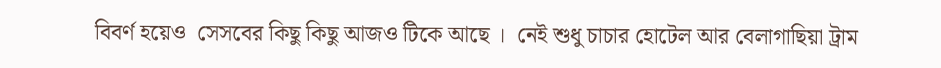বিবর্ণ হয়েও  সেসবের কিছু কিছু আজও টিকে আছে ।  নেই শুধু চাচার হোটেল আর বেলাগাছিয়া ট্রাম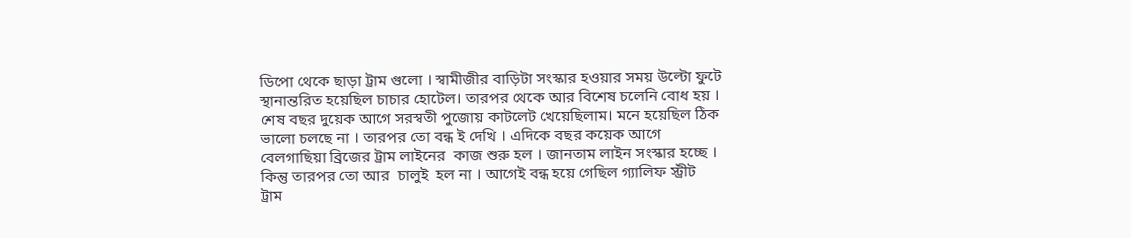ডিপো থেকে ছাড়া ট্রাম গুলো । স্বামীজীর বাড়িটা সংস্কার হওয়ার সময় উল্টো ফুটে স্থানান্তরিত হয়েছিল চাচার হোটেল। তারপর থেকে আর বিশেষ চলেনি বোধ হয় । শেষ বছর দুয়েক আগে সরস্বতী পুজোয় কাটলেট খেয়েছিলাম। মনে হয়েছিল ঠিক ভালো চলছে না । তারপর তো বন্ধ ই দেখি । এদিকে বছর কয়েক আগে বেলগাছিয়া ব্রিজের ট্রাম লাইনের  কাজ শুরু হল । জানতাম লাইন সংস্কার হচ্ছে । কিন্তু তারপর তো আর  চালুই  হল না । আগেই বন্ধ হয়ে গেছিল গ্যালিফ স্ট্রীট  ট্রাম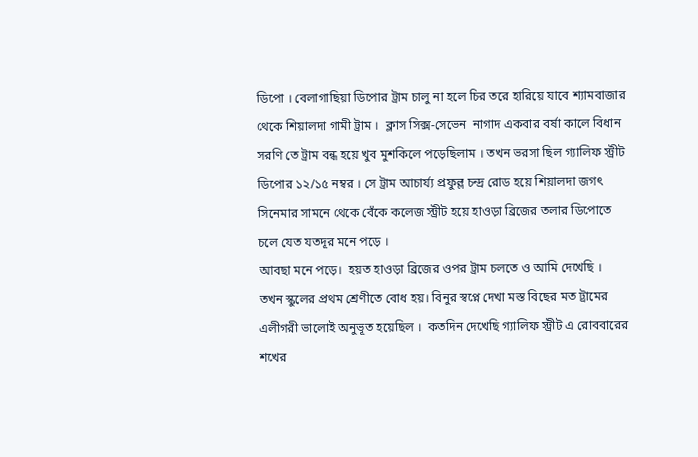ডিপো । বেলাগাছিয়া ডিপোর ট্রাম চালু না হলে চির তরে হারিয়ে যাবে শ্যামবাজার থেকে শিয়ালদা গামী ট্রাম ।  ক্লাস সিক্স-সেভেন  নাগাদ একবার বর্ষা কালে বিধান সরণি তে ট্রাম বন্ধ হয়ে খুব মুশকিলে পড়েছিলাম । তখন ভরসা ছিল গ্যালিফ স্ট্রীট ডিপোর ১২/১৫ নম্বর । সে ট্রাম আচার্য্য প্রফুল্ল চন্দ্র রোড হয়ে শিয়ালদা জগৎ সিনেমার সামনে থেকে বেঁকে কলেজ স্ট্রীট হয়ে হাওড়া ব্রিজের তলার ডিপোতে চলে যেত যতদূর মনে পড়ে ।
আবছা মনে পড়ে।  হয়ত হাওড়া ব্রিজের ওপর ট্রাম চলতে ও আমি দেখেছি । তখন স্কুলের প্রথম শ্রেণীতে বোধ হয়। বিনুর স্বপ্নে দেখা মস্ত বিছের মত ট্রামের এলীগরী ভালোই অনুভূত হয়েছিল ।  কতদিন দেখেছি গ্যালিফ স্ট্রীট এ রোববারের  শখের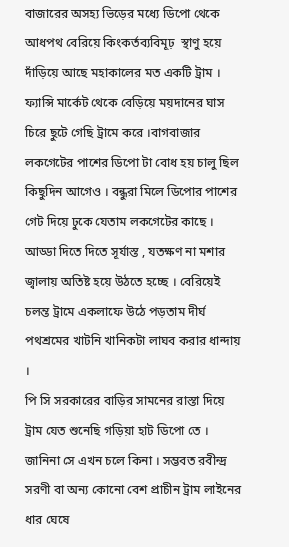বাজারের অসহ্য ভিড়ের মধ্যে ডিপো থেকে আধপথ বেরিয়ে কিংকর্তব্যবিমূঢ়  স্থাণু হয়ে দাঁড়িয়ে আছে মহাকালের মত একটি ট্রাম । ফ্যান্সি মার্কেট থেকে বেড়িয়ে ময়দানের ঘাস চিরে ছুটে গেছি ট্রামে করে ।বাগবাজার লকগেটের পাশের ডিপো টা বোধ হয় চালু ছিল কিছুদিন আগেও । বন্ধুরা মিলে ডিপোর পাশের গেট দিয়ে ঢুকে যেতাম লকগেটের কাছে । আড্ডা দিতে দিতে সূর্যাস্ত , যতক্ষণ না মশার জ্বালায় অতিষ্ট হয়ে উঠতে হচ্ছে । বেরিয়েই চলন্ত ট্রামে একলাফে উঠে পড়তাম দীর্ঘ পথশ্রমের খাটনি খানিকটা লাঘব করার ধান্দায় ।
পি সি সরকারের বাড়ির সামনের রাস্তা দিয়ে ট্রাম যেত শুনেছি গড়িয়া হাট ডিপো তে । জানিনা সে এখন চলে কিনা । সম্ভবত রবীন্দ্র সরণী বা অন্য কোনো বেশ প্রাচীন ট্রাম লাইনের ধার ঘেষে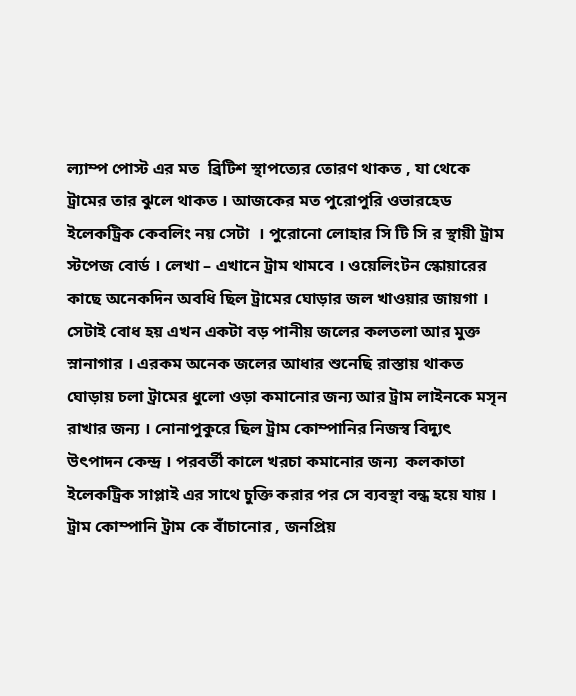ল্যাম্প পোস্ট এর মত  ব্রিটিশ স্থাপত্যের তোরণ থাকত , যা থেকে  ট্রামের তার ঝুলে থাকত । আজকের মত পুরোপুরি ওভারহেড ইলেকট্রিক কেবলিং নয় সেটা  । পুরোনো লোহার সি টি সি র স্থায়ী ট্রাম স্টপেজ বোর্ড । লেখা – এখানে ট্রাম থামবে । ওয়েলিংটন স্কোয়ারের কাছে অনেকদিন অবধি ছিল ট্রামের ঘোড়ার জল খাওয়ার জায়গা । সেটাই বোধ হয় এখন একটা বড় পানীয় জলের কলতলা আর মুক্ত স্নানাগার । এরকম অনেক জলের আধার শুনেছি রাস্তায় থাকত ঘোড়ায় চলা ট্রামের ধুলো ওড়া কমানোর জন্য আর ট্রাম লাইনকে মসৃন রাখার জন্য । নোনাপুকুরে ছিল ট্রাম কোম্পানির নিজস্ব বিদ্যুৎ উৎপাদন কেন্দ্র । পরবর্তী কালে খরচা কমানোর জন্য  কলকাতা ইলেকট্রিক সাপ্লাই এর সাথে চুক্তি করার পর সে ব্যবস্থা বন্ধ হয়ে যায় ।
ট্রাম কোম্পানি ট্রাম কে বাঁচানোর , জনপ্রিয়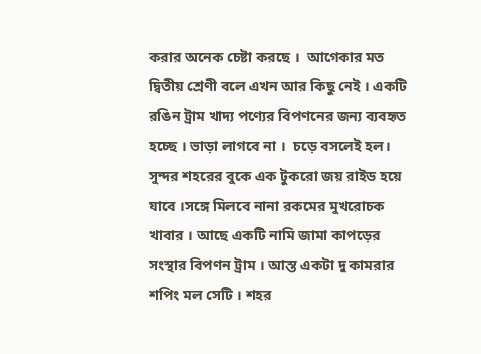করার অনেক চেষ্টা করছে ।  আগেকার মত দ্বিতীয় শ্রেণী বলে এখন আর কিছু নেই । একটি রঙিন ট্রাম খাদ্য পণ্যের বিপণনের জন্য ব্যবহৃত হচ্ছে । ভাড়া লাগবে না ।  চড়ে বসলেই হল। সুন্দর শহরের বুকে এক টুকরো জয় রাইড হয়ে যাবে ।সঙ্গে মিলবে নানা রকমের মুখরোচক খাবার । আছে একটি নামি জামা কাপড়ের সংস্থার বিপণন ট্রাম । আস্ত একটা দু কামরার শপিং মল সেটি । শহর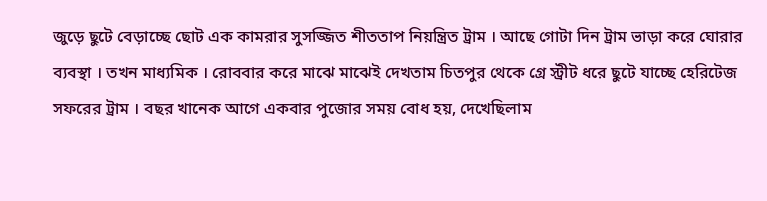জুড়ে ছুটে বেড়াচ্ছে ছোট এক কামরার সুসজ্জিত শীততাপ নিয়ন্ত্রিত ট্রাম । আছে গোটা দিন ট্রাম ভাড়া করে ঘোরার ব্যবস্থা । তখন মাধ্যমিক । রোববার করে মাঝে মাঝেই দেখতাম চিতপুর থেকে গ্রে স্ট্রীট ধরে ছুটে যাচ্ছে হেরিটেজ সফরের ট্রাম । বছর খানেক আগে একবার পুজোর সময় বোধ হয়, দেখেছিলাম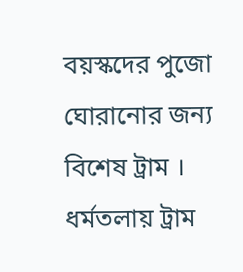বয়স্কদের পুজো ঘোরানোর জন্য বিশেষ ট্রাম । ধর্মতলায় ট্রাম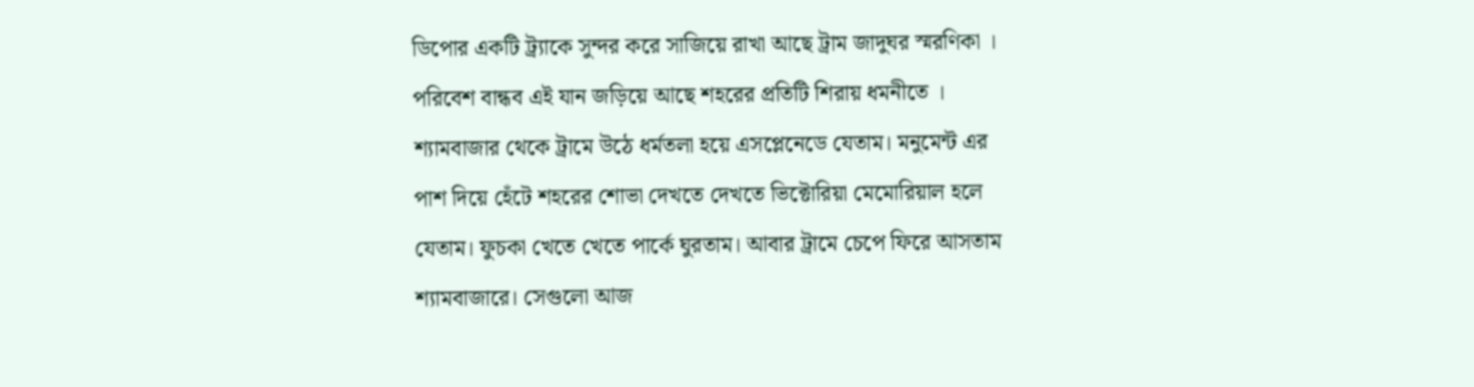ডিপোর একটি ট্র্যাকে সুন্দর করে সাজিয়ে রাখা আছে ট্রাম জাদুঘর স্মরণিকা ।  পরিবেশ বান্ধব এই যান জড়িয়ে আছে শহরের প্রতিটি শিরায় ধমনীতে । শ্যামবাজার থেকে ট্রামে উঠে ধর্মতলা হয়ে এসপ্লেনেডে যেতাম। মনুমেন্ট এর পাশ দিয়ে হেঁটে শহরের শোভা দেখতে দেখতে ভিক্টোরিয়া মেমোরিয়াল হলে যেতাম। ফুচকা খেতে খেতে পার্কে ঘুরতাম। আবার ট্রামে চেপে ফিরে আসতাম শ্যামবাজারে। সেগুলো আজ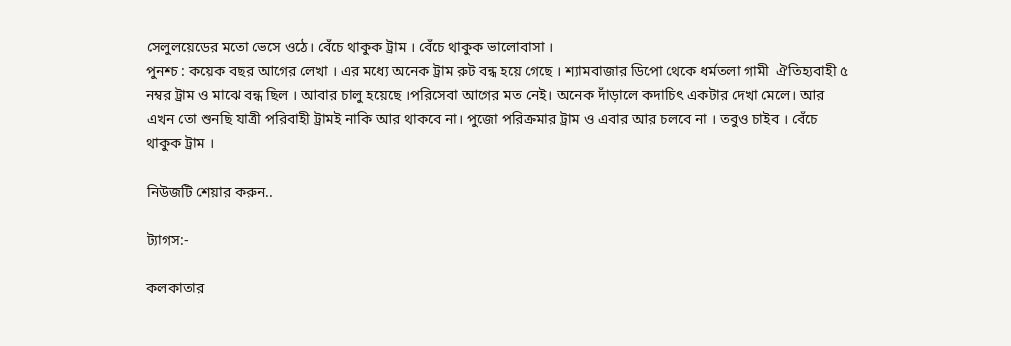সেলুলয়েডের মতো ভেসে ওঠে। বেঁচে থাকুক ট্রাম । বেঁচে থাকুক ভালোবাসা ।
পুনশ্চ : কয়েক বছর আগের লেখা । এর মধ্যে অনেক ট্রাম রুট বন্ধ হয়ে গেছে । শ্যামবাজার ডিপো থেকে ধর্মতলা গামী  ঐতিহ্যবাহী ৫ নম্বর ট্রাম ও মাঝে বন্ধ ছিল । আবার চালু হয়েছে ।পরিসেবা আগের মত নেই। অনেক দাঁড়ালে কদাচিৎ একটার দেখা মেলে। আর এখন তো শুনছি যাত্রী পরিবাহী ট্রামই নাকি আর থাকবে না। পুজো পরিক্রমার ট্রাম ও এবার আর চলবে না । তবুও চাইব । বেঁচে থাকুক ট্রাম ।

নিউজটি শেয়ার করুন..

ট্যাগস:-

কলকাতার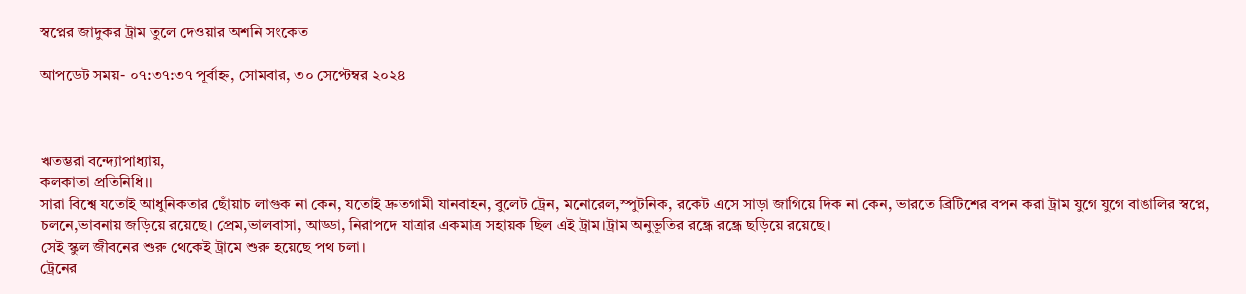স্বপ্নের জাদুকর ট্রাম তুলে দেওয়ার অশনি সংকেত

আপডেট সময়- ০৭:৩৭:৩৭ পূর্বাহ্ন, সোমবার, ৩০ সেপ্টেম্বর ২০২৪



ঋতম্ভরা বন্দ্যোপাধ্যায়,
কলকাতা প্রতিনিধি।।
সারা বিশ্বে যতোই আধুনিকতার ছোঁয়াচ লাগুক না কেন, যতোই দ্রুতগামী যানবাহন, বুলেট ট্রেন, মনোরেল,স্পুটনিক, রকেট এসে সাড়া জাগিয়ে দিক না কেন, ভারতে ব্রিটিশের বপন করা ট্রাম যুগে যুগে বাঙালির স্বপ্নে, চলনে,ভাবনায় জড়িয়ে রয়েছে। প্রেম,ভালবাসা, আড্ডা, নিরাপদে যাত্রার একমাত্র সহায়ক ছিল এই ট্রাম।ট্রাম অনুভূতির রন্ধ্রে রন্ধ্রে ছড়িয়ে রয়েছে।
সেই স্কুল জীবনের শুরু থেকেই ট্রামে শুরু হয়েছে পথ চলা।
ট্রেনের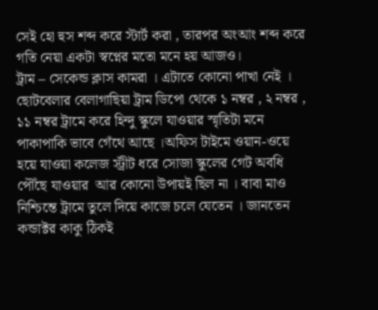সেই হো হুস শব্দ করে স্টার্ট করা , তারপর অংআং শব্দ করে গতি নেয়া একটা স্বপ্নের মতো মনে হয় আজও।
ট্রাম – সেকেন্ড ক্লাস কামরা । এটাতে কোনো পাখা নেই ।
ছোটবেলার বেলাগাছিয়া ট্রাম ডিপো থেকে ১ নম্বর , ২ নম্বর , ১১ নম্বর ট্রামে করে হিন্দু স্কুলে যাওয়ার স্মৃতিটা মনে পাকাপাকি ভাবে গেঁথে আছে ।অফিস টাইমে ওয়ান-ওয়ে হয়ে যাওয়া কলেজ স্ট্রীট ধরে সোজা স্কুলের গেট অবধি  পৌঁছে যাওয়ার  আর কোনো উপায়ই ছিল না । বাবা মাও নিশ্চিন্তে ট্রামে তুলে দিয়ে কাজে চলে যেতেন । জানতেন কন্ডাক্টর কাকু ঠিকই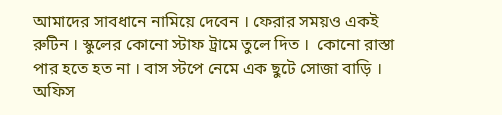আমাদের সাবধানে নামিয়ে দেবেন । ফেরার সময়ও একই রুটিন । স্কুলের কোনো স্টাফ ট্রামে তুলে দিত ।  কোনো রাস্তা পার হতে হত না । বাস স্টপে নেমে এক ছুটে সোজা বাড়ি ।
অফিস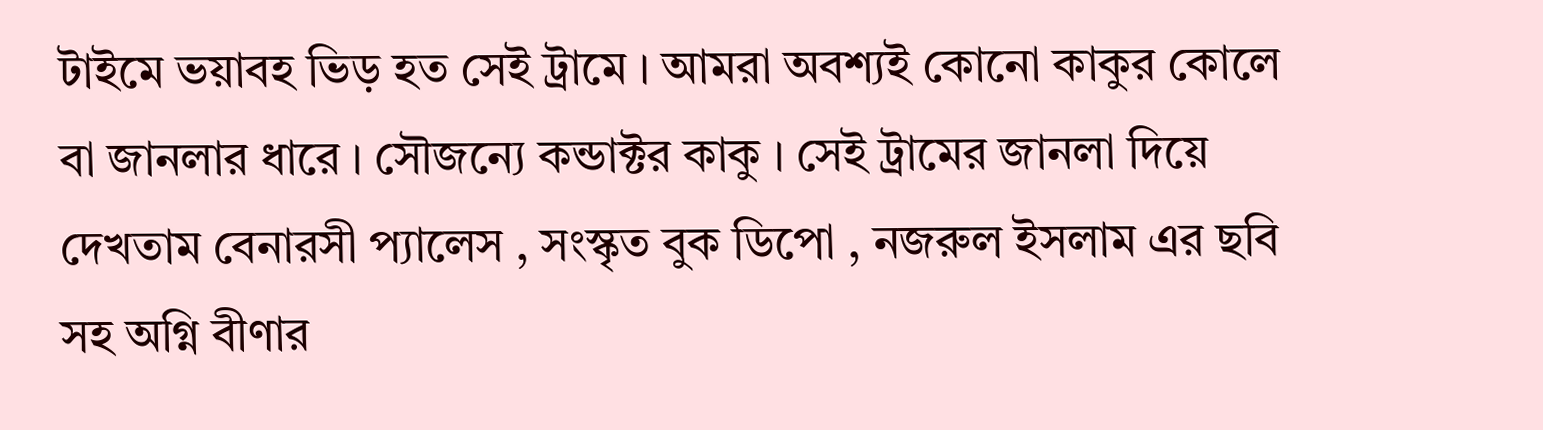টাইমে ভয়াবহ ভিড় হত সেই ট্রামে । আমরা অবশ্যই কোনো কাকুর কোলে বা জানলার ধারে । সৌজন্যে কন্ডাক্টর কাকু । সেই ট্রামের জানলা দিয়ে দেখতাম বেনারসী প্যালেস , সংস্কৃত বুক ডিপো , নজরুল ইসলাম এর ছবি  সহ অগ্নি বীণার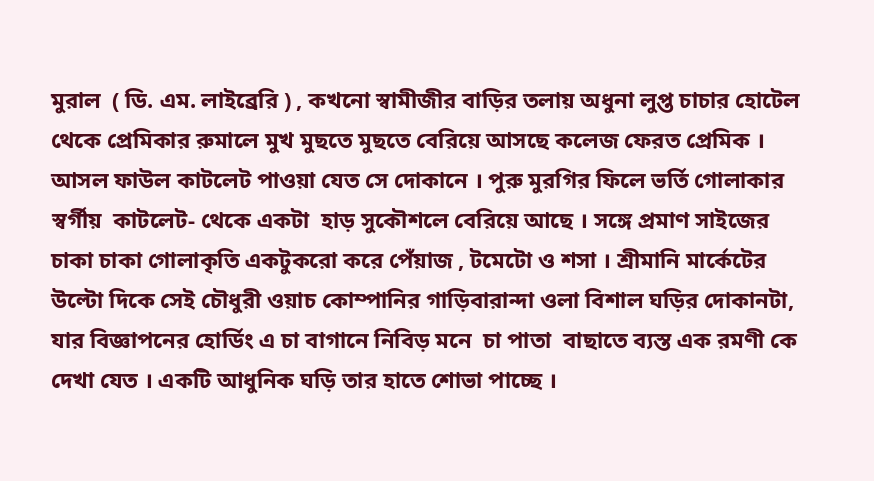মুরাল  ( ডি. এম. লাইব্রেরি ) , কখনো স্বামীজীর বাড়ির তলায় অধুনা লুপ্ত চাচার হোটেল থেকে প্রেমিকার রুমালে মুখ মুছতে মুছতে বেরিয়ে আসছে কলেজ ফেরত প্রেমিক ।  আসল ফাউল কাটলেট পাওয়া যেত সে দোকানে । পুরু মুরগির ফিলে ভর্তি গোলাকার স্বর্গীয়  কাটলেট- থেকে একটা  হাড় সুকৌশলে বেরিয়ে আছে । সঙ্গে প্রমাণ সাইজের চাকা চাকা গোলাকৃতি একটুকরো করে পেঁয়াজ , টমেটো ও শসা । শ্রীমানি মার্কেটের উল্টো দিকে সেই চৌধুরী ওয়াচ কোম্পানির গাড়িবারান্দা ওলা বিশাল ঘড়ির দোকানটা, যার বিজ্ঞাপনের হোর্ডিং এ চা বাগানে নিবিড় মনে  চা পাতা  বাছাতে ব্যস্ত এক রমণী কে দেখা যেত । একটি আধুনিক ঘড়ি তার হাতে শোভা পাচ্ছে ।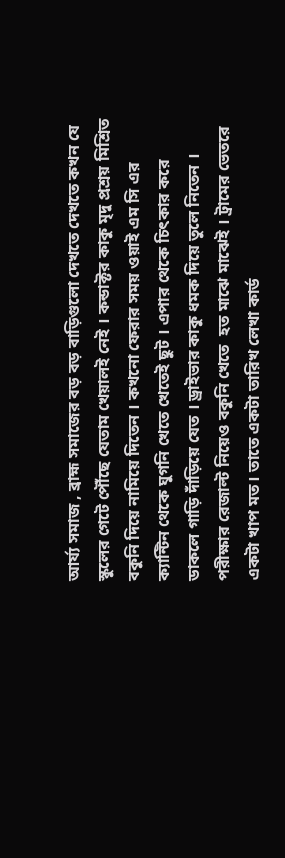আর্য্য সমাজ , ব্রাহ্ম সমাজের বড় বড় বাড়িগুলো দেখতে দেখতে কখন যে স্কুলের গেটে পৌঁছে যেতাম খেয়ালই নেই । কন্ডাক্টর কাকু মৃদু প্রশ্রয় মিশ্রিত বকুনি দিয়ে নামিয়ে দিতেন । কখনো ফেরার সময় ওয়াই এম সি এর ক্যান্টিন থেকে ঘুগনি খেতে খেতেই ছুট । এপার থেকে চিৎকার করে ডাকলে গাড়ি দাঁড়িয়ে যেত । ড্রাইভার কাকু ধমক দিয়ে তুলে নিতেন । পরীক্ষার রেজাল্ট নিয়েও বকুনি খেতে  হত মাঝে মাঝেই । ট্রামের ভেতরে একটা খাপ মত। তাতে একটা তারিখ লেখা কার্ড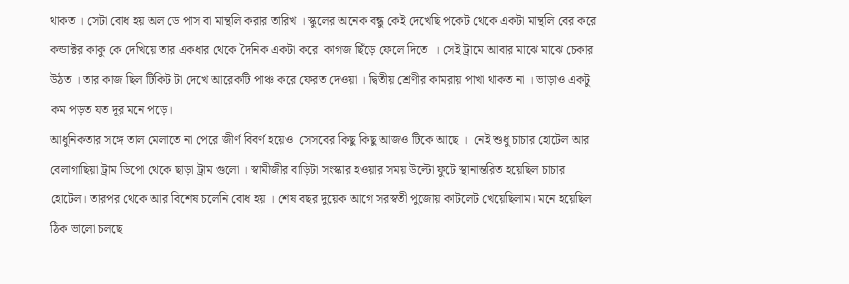থাকত । সেটা বোধ হয় অল ডে পাস বা মান্থলি করার তারিখ । স্কুলের অনেক বন্ধু কেই দেখেছি পকেট থেকে একটা মান্থলি বের করে কন্ডাক্টর কাকু কে দেখিয়ে তার একধার থেকে দৈনিক একটা করে  কাগজ ছিঁড়ে ফেলে দিতে  । সেই ট্রামে আবার মাঝে মাঝে চেকার উঠত । তার কাজ ছিল টিকিট টা দেখে আরেকটি পাঞ্চ করে ফেরত দেওয়া । দ্বিতীয় শ্রেণীর কামরায় পাখা থাকত না । ভাড়াও একটু কম পড়ত যত দূর মনে পড়ে।
আধুনিকতার সঙ্গে তাল মেলাতে না পেরে জীর্ণ বিবর্ণ হয়েও  সেসবের কিছু কিছু আজও টিকে আছে ।  নেই শুধু চাচার হোটেল আর বেলাগাছিয়া ট্রাম ডিপো থেকে ছাড়া ট্রাম গুলো । স্বামীজীর বাড়িটা সংস্কার হওয়ার সময় উল্টো ফুটে স্থানান্তরিত হয়েছিল চাচার হোটেল। তারপর থেকে আর বিশেষ চলেনি বোধ হয় । শেষ বছর দুয়েক আগে সরস্বতী পুজোয় কাটলেট খেয়েছিলাম। মনে হয়েছিল ঠিক ভালো চলছে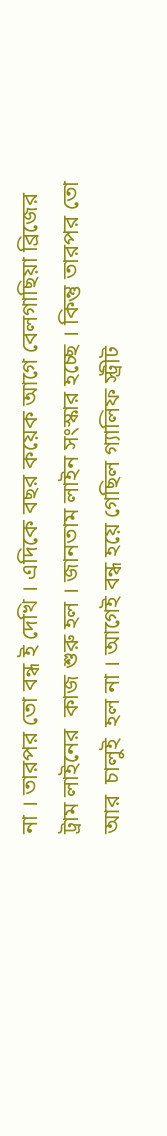না । তারপর তো বন্ধ ই দেখি । এদিকে বছর কয়েক আগে বেলগাছিয়া ব্রিজের ট্রাম লাইনের  কাজ শুরু হল । জানতাম লাইন সংস্কার হচ্ছে । কিন্তু তারপর তো আর  চালুই  হল না । আগেই বন্ধ হয়ে গেছিল গ্যালিফ স্ট্রীট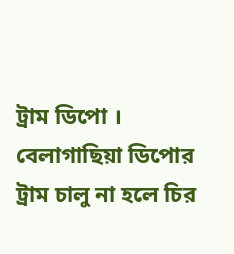ট্রাম ডিপো । বেলাগাছিয়া ডিপোর ট্রাম চালু না হলে চির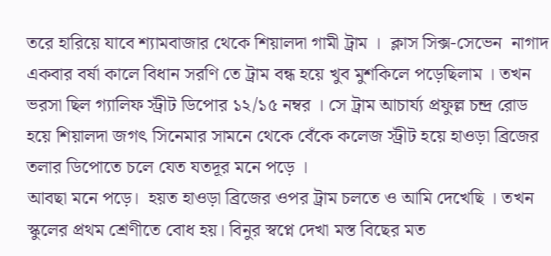তরে হারিয়ে যাবে শ্যামবাজার থেকে শিয়ালদা গামী ট্রাম ।  ক্লাস সিক্স-সেভেন  নাগাদ একবার বর্ষা কালে বিধান সরণি তে ট্রাম বন্ধ হয়ে খুব মুশকিলে পড়েছিলাম । তখন ভরসা ছিল গ্যালিফ স্ট্রীট ডিপোর ১২/১৫ নম্বর । সে ট্রাম আচার্য্য প্রফুল্ল চন্দ্র রোড হয়ে শিয়ালদা জগৎ সিনেমার সামনে থেকে বেঁকে কলেজ স্ট্রীট হয়ে হাওড়া ব্রিজের তলার ডিপোতে চলে যেত যতদূর মনে পড়ে ।
আবছা মনে পড়ে।  হয়ত হাওড়া ব্রিজের ওপর ট্রাম চলতে ও আমি দেখেছি । তখন স্কুলের প্রথম শ্রেণীতে বোধ হয়। বিনুর স্বপ্নে দেখা মস্ত বিছের মত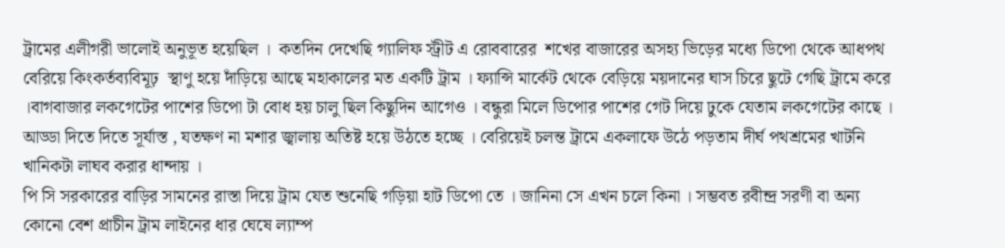ট্রামের এলীগরী ভালোই অনুভূত হয়েছিল ।  কতদিন দেখেছি গ্যালিফ স্ট্রীট এ রোববারের  শখের বাজারের অসহ্য ভিড়ের মধ্যে ডিপো থেকে আধপথ বেরিয়ে কিংকর্তব্যবিমূঢ়  স্থাণু হয়ে দাঁড়িয়ে আছে মহাকালের মত একটি ট্রাম । ফ্যান্সি মার্কেট থেকে বেড়িয়ে ময়দানের ঘাস চিরে ছুটে গেছি ট্রামে করে ।বাগবাজার লকগেটের পাশের ডিপো টা বোধ হয় চালু ছিল কিছুদিন আগেও । বন্ধুরা মিলে ডিপোর পাশের গেট দিয়ে ঢুকে যেতাম লকগেটের কাছে । আড্ডা দিতে দিতে সূর্যাস্ত , যতক্ষণ না মশার জ্বালায় অতিষ্ট হয়ে উঠতে হচ্ছে । বেরিয়েই চলন্ত ট্রামে একলাফে উঠে পড়তাম দীর্ঘ পথশ্রমের খাটনি খানিকটা লাঘব করার ধান্দায় ।
পি সি সরকারের বাড়ির সামনের রাস্তা দিয়ে ট্রাম যেত শুনেছি গড়িয়া হাট ডিপো তে । জানিনা সে এখন চলে কিনা । সম্ভবত রবীন্দ্র সরণী বা অন্য কোনো বেশ প্রাচীন ট্রাম লাইনের ধার ঘেষে ল্যাম্প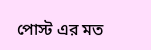পোস্ট এর মত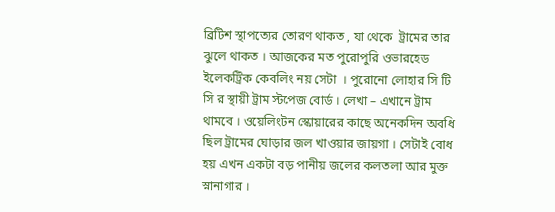ব্রিটিশ স্থাপত্যের তোরণ থাকত , যা থেকে  ট্রামের তার ঝুলে থাকত । আজকের মত পুরোপুরি ওভারহেড ইলেকট্রিক কেবলিং নয় সেটা  । পুরোনো লোহার সি টি সি র স্থায়ী ট্রাম স্টপেজ বোর্ড । লেখা – এখানে ট্রাম থামবে । ওয়েলিংটন স্কোয়ারের কাছে অনেকদিন অবধি ছিল ট্রামের ঘোড়ার জল খাওয়ার জায়গা । সেটাই বোধ হয় এখন একটা বড় পানীয় জলের কলতলা আর মুক্ত স্নানাগার ।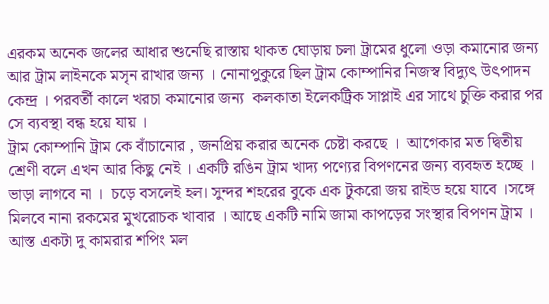এরকম অনেক জলের আধার শুনেছি রাস্তায় থাকত ঘোড়ায় চলা ট্রামের ধুলো ওড়া কমানোর জন্য আর ট্রাম লাইনকে মসৃন রাখার জন্য । নোনাপুকুরে ছিল ট্রাম কোম্পানির নিজস্ব বিদ্যুৎ উৎপাদন কেন্দ্র । পরবর্তী কালে খরচা কমানোর জন্য  কলকাতা ইলেকট্রিক সাপ্লাই এর সাথে চুক্তি করার পর সে ব্যবস্থা বন্ধ হয়ে যায় ।
ট্রাম কোম্পানি ট্রাম কে বাঁচানোর , জনপ্রিয় করার অনেক চেষ্টা করছে ।  আগেকার মত দ্বিতীয় শ্রেণী বলে এখন আর কিছু নেই । একটি রঙিন ট্রাম খাদ্য পণ্যের বিপণনের জন্য ব্যবহৃত হচ্ছে । ভাড়া লাগবে না ।  চড়ে বসলেই হল। সুন্দর শহরের বুকে এক টুকরো জয় রাইড হয়ে যাবে ।সঙ্গে মিলবে নানা রকমের মুখরোচক খাবার । আছে একটি নামি জামা কাপড়ের সংস্থার বিপণন ট্রাম । আস্ত একটা দু কামরার শপিং মল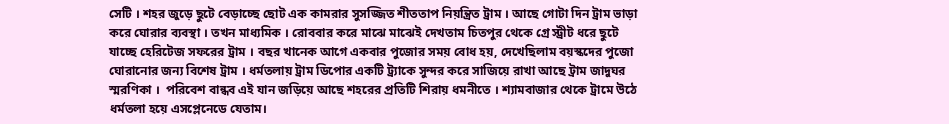সেটি । শহর জুড়ে ছুটে বেড়াচ্ছে ছোট এক কামরার সুসজ্জিত শীততাপ নিয়ন্ত্রিত ট্রাম । আছে গোটা দিন ট্রাম ভাড়া করে ঘোরার ব্যবস্থা । তখন মাধ্যমিক । রোববার করে মাঝে মাঝেই দেখতাম চিতপুর থেকে গ্রে স্ট্রীট ধরে ছুটে যাচ্ছে হেরিটেজ সফরের ট্রাম । বছর খানেক আগে একবার পুজোর সময় বোধ হয়, দেখেছিলাম বয়স্কদের পুজো ঘোরানোর জন্য বিশেষ ট্রাম । ধর্মতলায় ট্রাম ডিপোর একটি ট্র্যাকে সুন্দর করে সাজিয়ে রাখা আছে ট্রাম জাদুঘর স্মরণিকা ।  পরিবেশ বান্ধব এই যান জড়িয়ে আছে শহরের প্রতিটি শিরায় ধমনীতে । শ্যামবাজার থেকে ট্রামে উঠে ধর্মতলা হয়ে এসপ্লেনেডে যেতাম।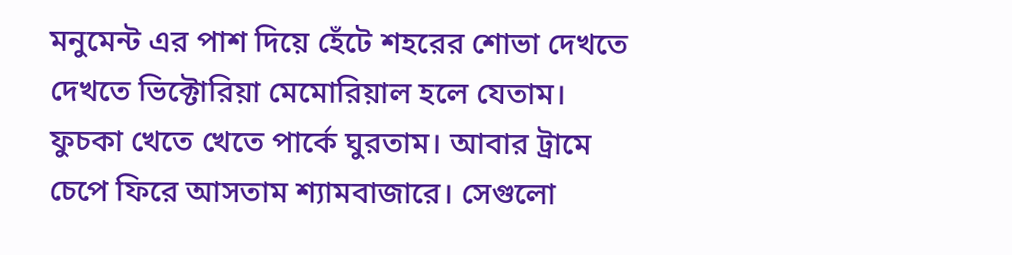মনুমেন্ট এর পাশ দিয়ে হেঁটে শহরের শোভা দেখতে দেখতে ভিক্টোরিয়া মেমোরিয়াল হলে যেতাম। ফুচকা খেতে খেতে পার্কে ঘুরতাম। আবার ট্রামে চেপে ফিরে আসতাম শ্যামবাজারে। সেগুলো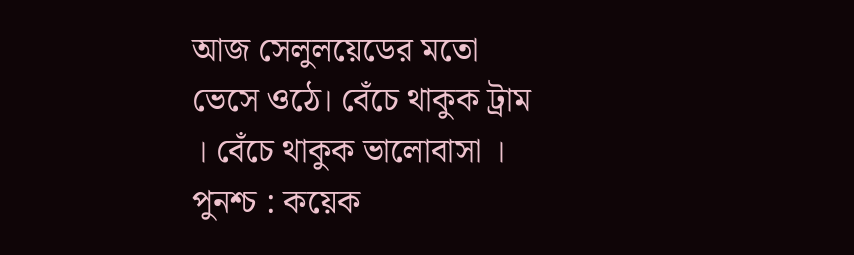আজ সেলুলয়েডের মতো ভেসে ওঠে। বেঁচে থাকুক ট্রাম । বেঁচে থাকুক ভালোবাসা ।
পুনশ্চ : কয়েক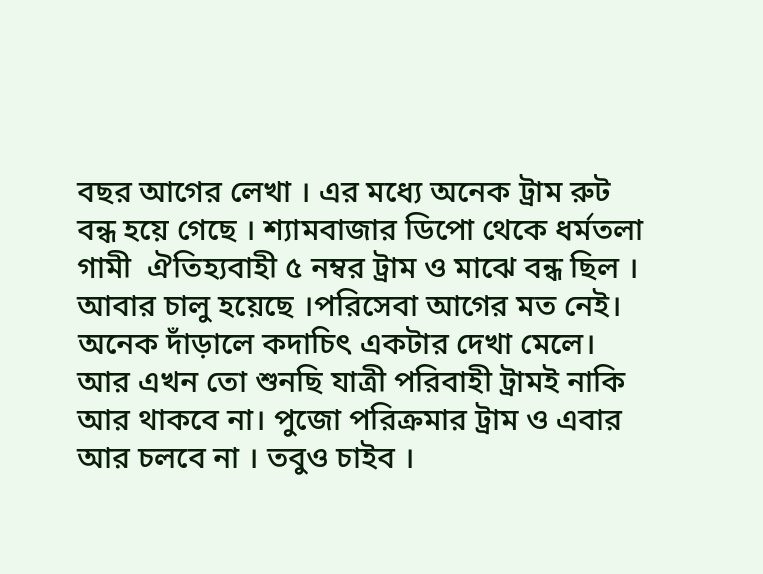বছর আগের লেখা । এর মধ্যে অনেক ট্রাম রুট বন্ধ হয়ে গেছে । শ্যামবাজার ডিপো থেকে ধর্মতলা গামী  ঐতিহ্যবাহী ৫ নম্বর ট্রাম ও মাঝে বন্ধ ছিল । আবার চালু হয়েছে ।পরিসেবা আগের মত নেই। অনেক দাঁড়ালে কদাচিৎ একটার দেখা মেলে। আর এখন তো শুনছি যাত্রী পরিবাহী ট্রামই নাকি আর থাকবে না। পুজো পরিক্রমার ট্রাম ও এবার আর চলবে না । তবুও চাইব ।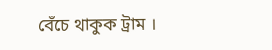বেঁচে থাকুক ট্রাম ।